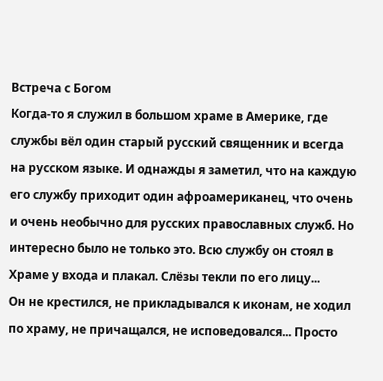Встреча с Богом
Когда-то я служил в большом храме в Америке, где службы вёл один старый русский священник и всегда на русском языке. И однажды я заметил, что на каждую его службу приходит один афроамериканец, что очень и очень необычно для русских православных служб. Но интересно было не только это. Всю службу он стоял в Храме у входа и плакал. Слёзы текли по его лицу...
Он не крестился, не прикладывался к иконам, не ходил по храму, не причащался, не исповедовался... Просто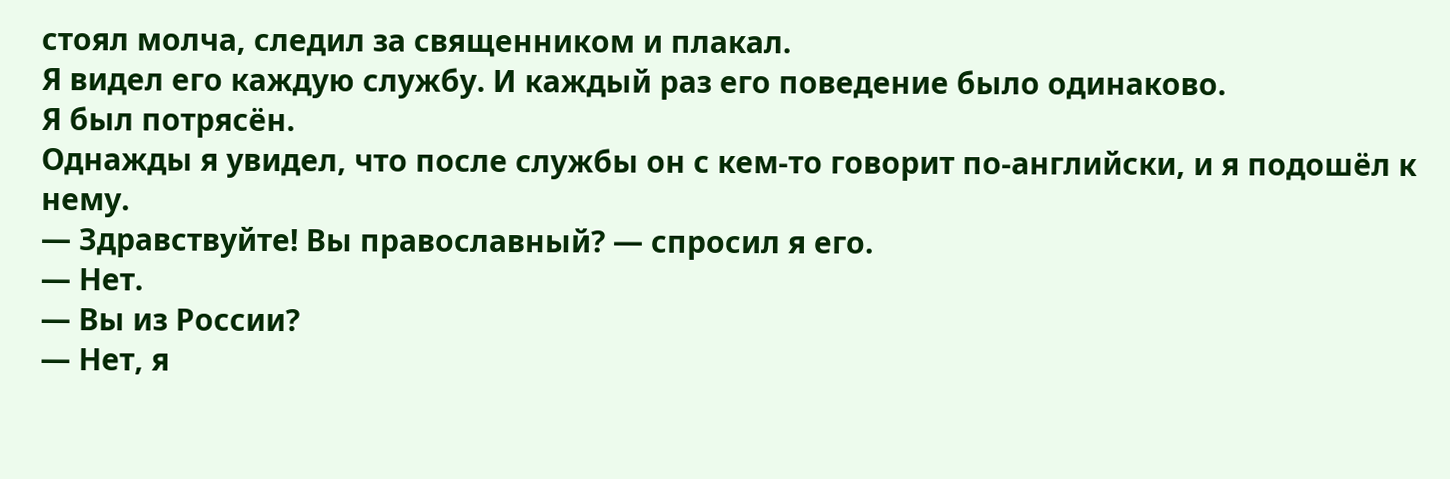стоял молча, следил за священником и плакал.
Я видел его каждую службу. И каждый раз его поведение было одинаково.
Я был потрясён.
Однажды я увидел, что после службы он с кем-то говорит по-английски, и я подошёл к нему.
— Здравствуйте! Вы православный? — спросил я его.
— Нет.
— Вы из России?
— Нет, я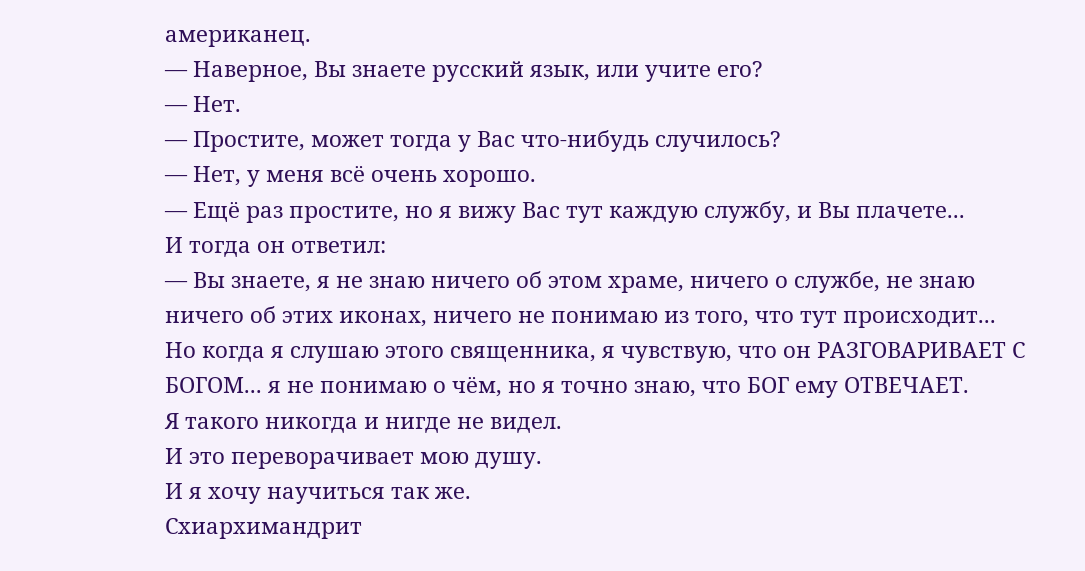американец.
— Наверное, Вы знаете русский язык, или учите его?
— Нет.
— Простите, может тогда у Вас что-нибудь случилось?
— Нет, у меня всё очень хорошо.
— Ещё раз простите, но я вижу Вас тут каждую службу, и Вы плачете...
И тогда он ответил:
— Вы знаете, я не знаю ничего об этом храме, ничего о службе, не знаю ничего об этих иконах, ничего не понимаю из того, что тут происходит... Но когда я слушаю этого священника, я чувствую, что он РАЗГОВАРИВАЕТ С БОГОМ... я не понимаю о чём, но я точно знаю, что БОГ ему ОТВЕЧАЕТ.
Я такого никогда и нигде не видел.
И это переворачивает мою душу.
И я хочу научиться так же.
Схиархимандрит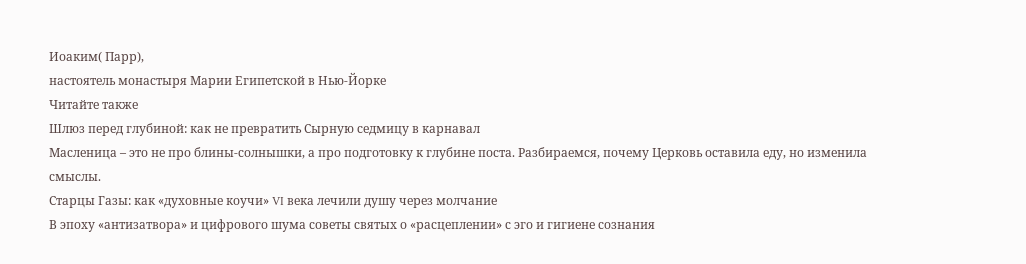Иоаким( Парр),
настоятель монастыря Марии Египетской в Нью-Йорке
Читайте также
Шлюз перед глубиной: как не превратить Сырную седмицу в карнавал
Масленица – это не про блины-солнышки, а про подготовку к глубине поста. Разбираемся, почему Церковь оставила еду, но изменила смыслы.
Старцы Газы: как «духовные коучи» VI века лечили душу через молчание
В эпоху «антизатвора» и цифрового шума советы святых о «расцеплении» с эго и гигиене сознания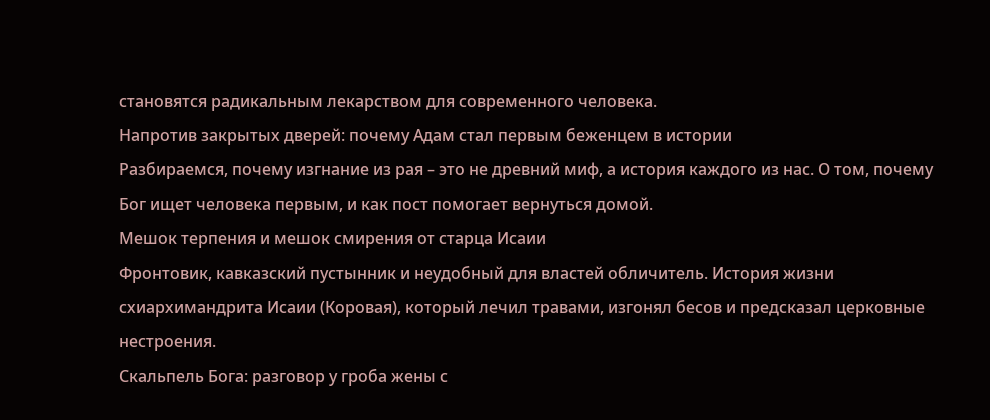становятся радикальным лекарством для современного человека.
Напротив закрытых дверей: почему Адам стал первым беженцем в истории
Разбираемся, почему изгнание из рая – это не древний миф, а история каждого из нас. О том, почему Бог ищет человека первым, и как пост помогает вернуться домой.
Мешок терпения и мешок смирения от старца Исаии
Фронтовик, кавказский пустынник и неудобный для властей обличитель. История жизни схиархимандрита Исаии (Коровая), который лечил травами, изгонял бесов и предсказал церковные нестроения.
Скальпель Бога: разговор у гроба жены с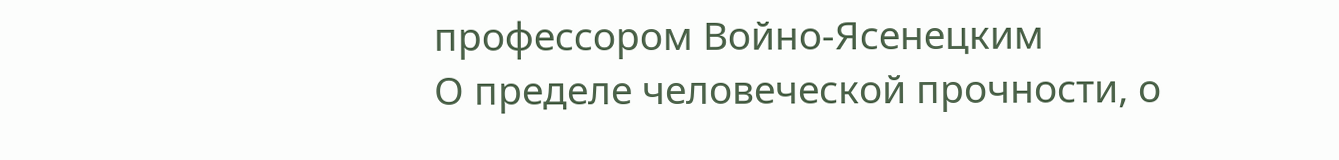профессором Войно-Ясенецким
О пределе человеческой прочности, о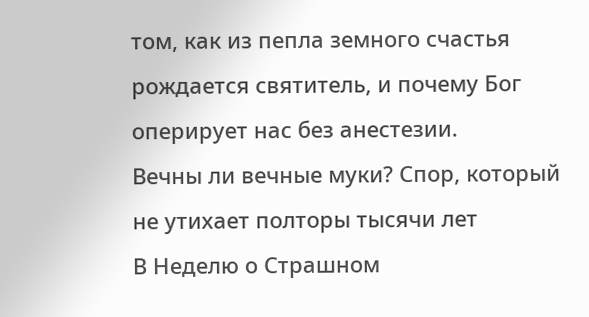том, как из пепла земного счастья рождается святитель, и почему Бог оперирует нас без анестезии.
Вечны ли вечные муки? Спор, который не утихает полторы тысячи лет
В Неделю о Страшном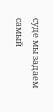суде мы задаем самый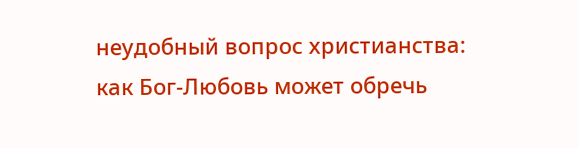неудобный вопрос христианства: как Бог-Любовь может обречь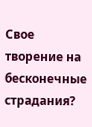Свое творение на бесконечные страдания?